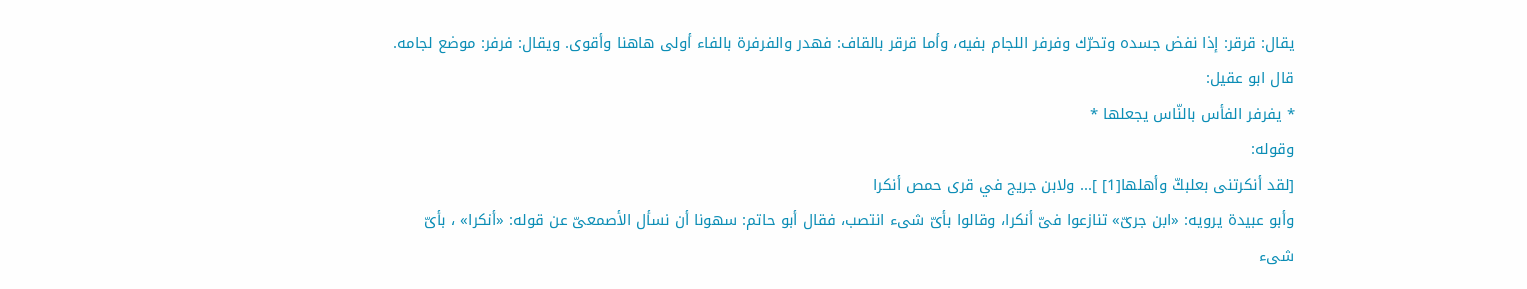يقال: قرقر: إذا نفض جسده وتحرّك وفرفر اللجام بفيه، وأما قرقر بالقاف: فهدر والفرفرة بالفاء أولى هاهنا وأقوى. ويقال: فرفر: موضع لجامه. قال ابو عقيل:
* يفرفر الفأس بالنّاس يجعلها *
وقوله:
[لقد أنكرتنى بعلبكّ وأهلها[1] ]... ولابن جريج في قرى حمص أنكرا
وأبو عبيدة يرويه: «ابن جرىّ» تنازعوا فىّ أنكرا، وقالوا بأىّ شىء انتصب، فقال أبو حاتم: سهونا أن نسأل الأصمعىّ عن قوله: «أنكرا» ، بأىّ شىء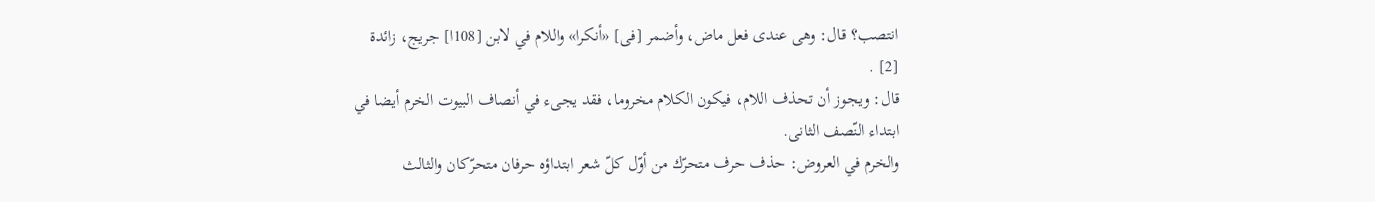انتصب؟ قال: وهى عندى فعل ماض، وأضمر [فى] «أنكرا» واللام في لابن [108ا] جريج، زائدة [2] .
قال: ويجوز أن تحذف اللام، فيكون الكلام مخروما، فقد يجىء في أنصاف البيوت الخرم أيضا في ابتداء النّصف الثانى.
والخرم في العروض: حذف حرف متحرّك من أوّل كلّ شعر ابتداؤه حرفان متحرّكان والثالث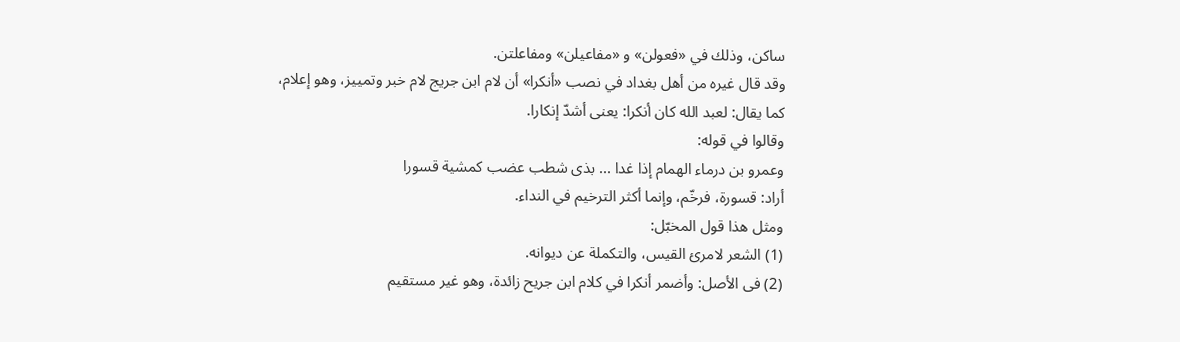ساكن، وذلك في «فعولن» و «مفاعيلن» ومفاعلتن.
وقد قال غيره من أهل بغداد في نصب «أنكرا» أن لام ابن جريج لام خبر وتمييز، وهو إعلام، كما يقال: لعبد الله كان أنكرا: يعنى أشدّ إنكارا.
وقالوا في قوله:
وعمرو بن درماء الهمام إذا غدا ... بذى شطب عضب كمشية قسورا
أراد: قسورة، فرخّم، وإنما أكثر الترخيم في النداء.
ومثل هذا قول المخبّل:
(1) الشعر لامرئ القيس، والتكملة عن ديوانه.
(2) فى الأصل: وأضمر أنكرا في كلام ابن جريح زائدة، وهو غير مستقيم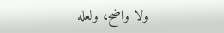ولا واضح، ولعله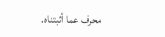محرف عما أثبتناه.